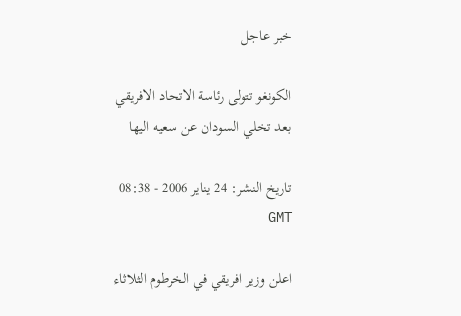خبر عاجل

الكونغو تتولى رئاسة الاتحاد الافريقي بعد تخلي السودان عن سعيه اليها

تاريخ النشر: 24 يناير 2006 - 08:38 GMT

اعلن وزير افريقي في الخرطوم الثلاثاء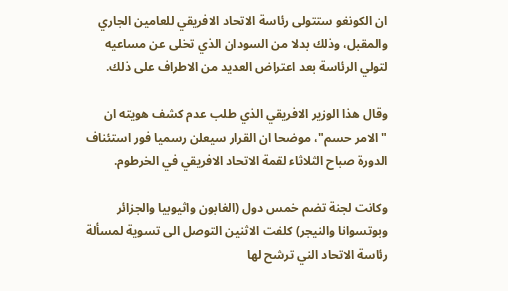ان الكونغو ستتولى رئاسة الاتحاد الافريقي للعامين الجاري والمقبل، وذلك بدلا من السودان الذي تخلى عن مساعيه لتولي الرئاسة بعد اعتراض العديد من الاطراف على ذلك.

وقال هذا الوزير الافريقي الذي طلب عدم كشف هويته ان "الامر حسم"، موضحا ان القرار سيعلن رسميا فور استئناف الدورة صباح الثلاثاء لقمة الاتحاد الافريقي في الخرطوم.

وكانت لجنة تضم خمس دول (الغابون واثيوبيا والجزائر وبوتسوانا والنيجر) كلفت الاثنين التوصل الى تسوية لمسألة رئاسة الاتحاد الني ترشح لها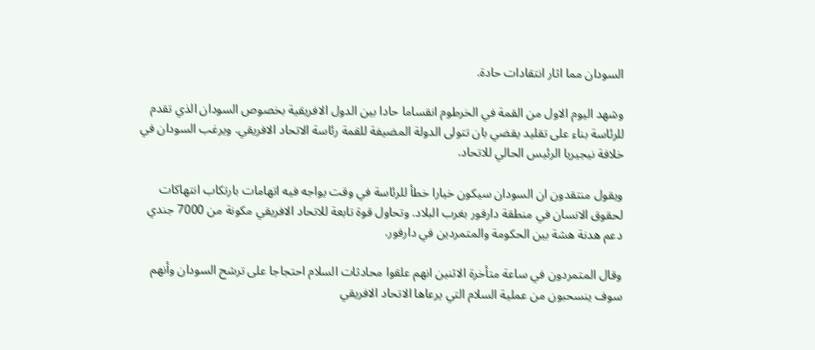السودان مما اثار انتقادات حادة.

وشهد اليوم الاول من القمة في الخرطوم انقساما حادا بين الدول الافريقية بخصوص السودان الذي تقدم للرئاسة بناء على تقليد يقضي بان تتولى الدولة المضيفة للقمة رئاسة الاتحاد الافريقي. ويرغب السودان في خلافة نيجيريا الرئيس الحالي للاتحاد.

ويقول منتقدون ان السودان سيكون خيارا خطأ للرئاسة في وقت يواجه فيه اتهامات بارتكاب انتهاكات لحقوق الانسان في منطقة دارفور بغرب البلاد. وتحاول قوة تابعة للاتحاد الافريقي مكونة من 7000 جندي دعم هدنة هشة بين الحكومة والمتمردين في دارفور.

وقال المتمردون في ساعة متأخرة الاثنين انهم علقوا محادثات السلام احتجاجا على ترشح السودان وأنهم سوف ينسحبون من عملية السلام التي يرعاها الاتحاد الافريقي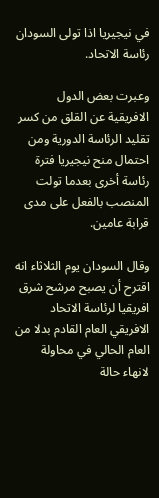في نيجيريا اذا تولى السودان رئاسة الاتحاد.

وعبرت بعض الدول الافريقية عن القلق من كسر تقليد الرئاسة الدورية ومن احتمال منح نيجيريا فترة رئاسة أخرى بعدما تولت المنصب بالفعل على مدى قرابة عامين.

وقال السودان يوم الثلاثاء انه اقترح أن يصبح مرشح شرق افريقيا لرئاسة الاتحاد الافريقي العام القادم بدلا من العام الحالي في محاولة لانهاء حالة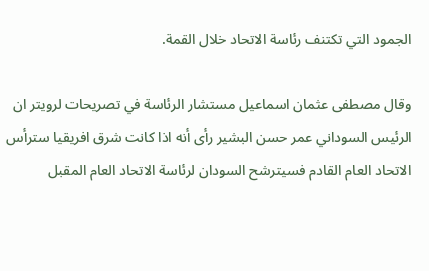الجمود التي تكتنف رئاسة الاتحاد خلال القمة.

وقال مصطفى عثمان اسماعيل مستشار الرئاسة في تصريحات لرويتر ان الرئيس السوداني عمر حسن البشير رأى أنه اذا كانت شرق افريقيا سترأس الاتحاد العام القادم فسيترشح السودان لرئاسة الاتحاد العام المقبل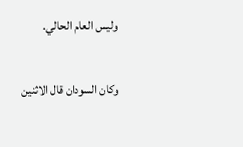وليس العام الحالي.

وكان السودان قال الاثنين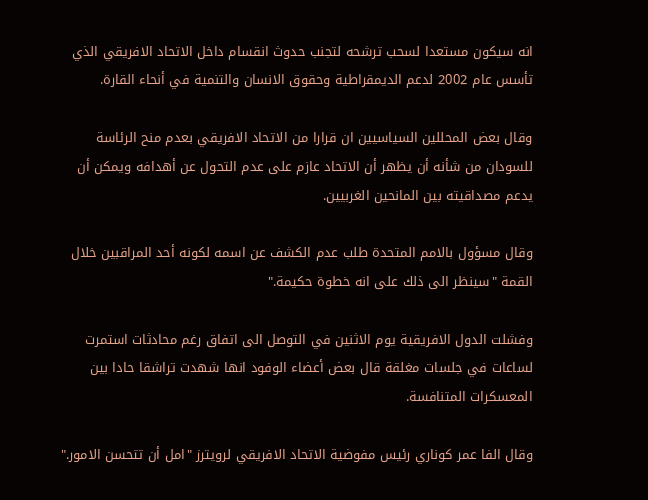انه سيكون مستعدا لسحب ترشحه لتجنب حدوث انقسام داخل الاتحاد الافريقي الذي تأسس عام 2002 لدعم الديمقراطية وحقوق الانسان والتنمية في أنحاء القارة.

وقال بعض المحللين السياسيين ان قرارا من الاتحاد الافريقي بعدم منح الرئاسة للسودان من شأنه أن يظهر أن الاتحاد عازم على عدم التحول عن أهدافه ويمكن أن يدعم مصداقيته بين المانحين الغربيين.

وقال مسؤول بالامم المتحدة طلب عدم الكشف عن اسمه لكونه أحد المراقبين خلال القمة "سينظر الى ذلك على انه خطوة حكيمة."

وفشلت الدول الافريقية يوم الاثنين في التوصل الى اتفاق رغم محادثات استمرت لساعات في جلسات مغلقة قال بعض أعضاء الوفود انها شهدت تراشقا حادا بين المعسكرات المتنافسة.

وقال الفا عمر كوناري رئيس مفوضية الاتحاد الافريقي لرويترز "امل أن تتحسن الامور."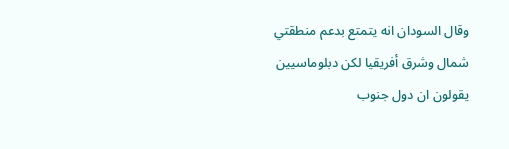وقال السودان انه يتمتع بدعم منطقتي شمال وشرق أفريقيا لكن دبلوماسيين يقولون ان دول جنوب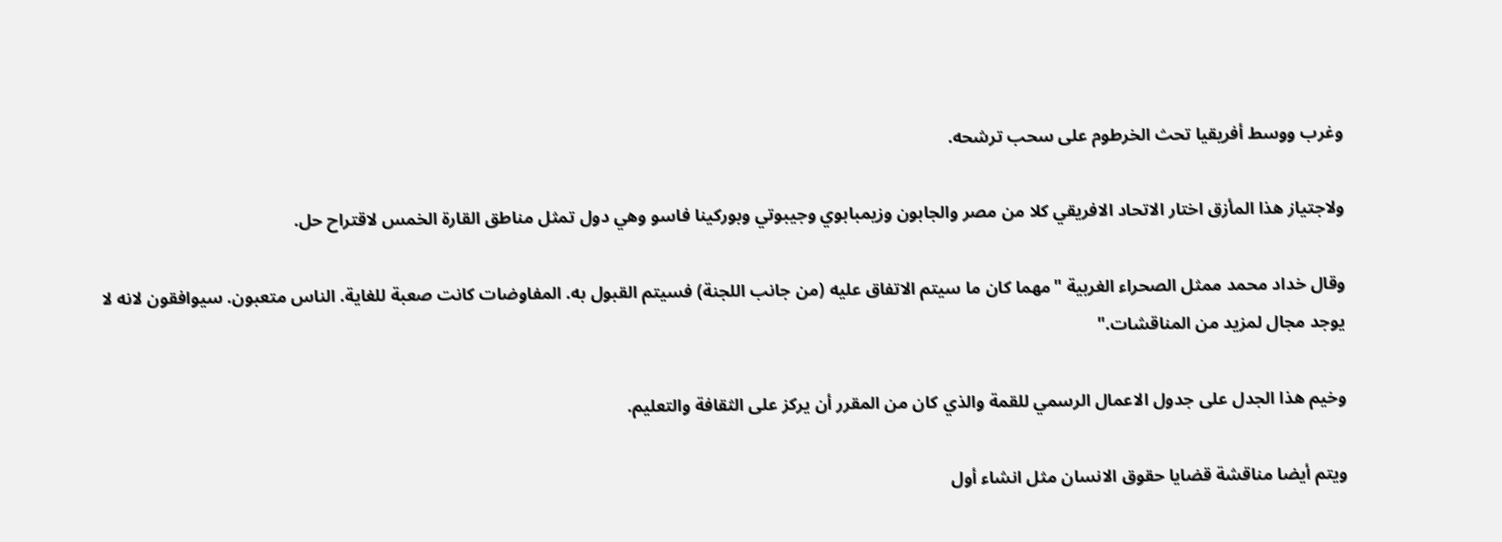وغرب ووسط أفريقيا تحث الخرطوم على سحب ترشحه.

ولاجتياز هذا المأزق اختار الاتحاد الافريقي كلا من مصر والجابون وزيمبابوي وجيبوتي وبوركينا فاسو وهي دول تمثل مناطق القارة الخمس لاقتراح حل.

وقال خداد محمد ممثل الصحراء الغربية "مهما كان ما سيتم الاتفاق عليه (من جانب اللجنة) فسيتم القبول به. المفاوضات كانت صعبة للغاية. الناس متعبون. سيوافقون لانه لا يوجد مجال لمزيد من المناقشات."

وخيم هذا الجدل على جدول الاعمال الرسمي للقمة والذي كان من المقرر أن يركز على الثقافة والتعليم.

ويتم أيضا مناقشة قضايا حقوق الانسان مثل انشاء أول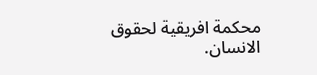محكمة افريقية لحقوق الانسان.